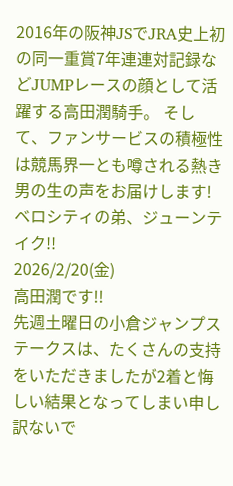2016年の阪神JSでJRA史上初の同一重賞7年連連対記録などJUMPレースの顔として活躍する高田潤騎手。 そして、ファンサービスの積極性は競馬界一とも噂される熱き男の生の声をお届けします!
ベロシティの弟、ジューンテイク!!
2026/2/20(金)
高田潤です!!
先週土曜日の小倉ジャンプステークスは、たくさんの支持をいただきましたが2着と悔しい結果となってしまい申し訳ないで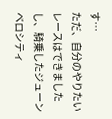す…
ただ、自分のやりたいレースはできましたし、騎乗したジューンベロシティ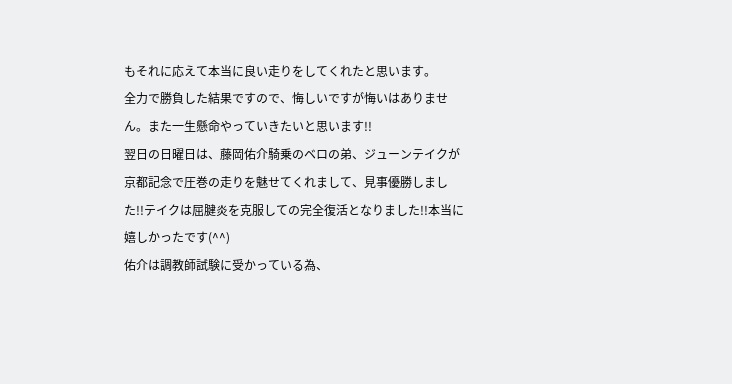もそれに応えて本当に良い走りをしてくれたと思います。
全力で勝負した結果ですので、悔しいですが悔いはありません。また一生懸命やっていきたいと思います!!
翌日の日曜日は、藤岡佑介騎乗のベロの弟、ジューンテイクが京都記念で圧巻の走りを魅せてくれまして、見事優勝しました!!テイクは屈腱炎を克服しての完全復活となりました!!本当に嬉しかったです(^^)
佑介は調教師試験に受かっている為、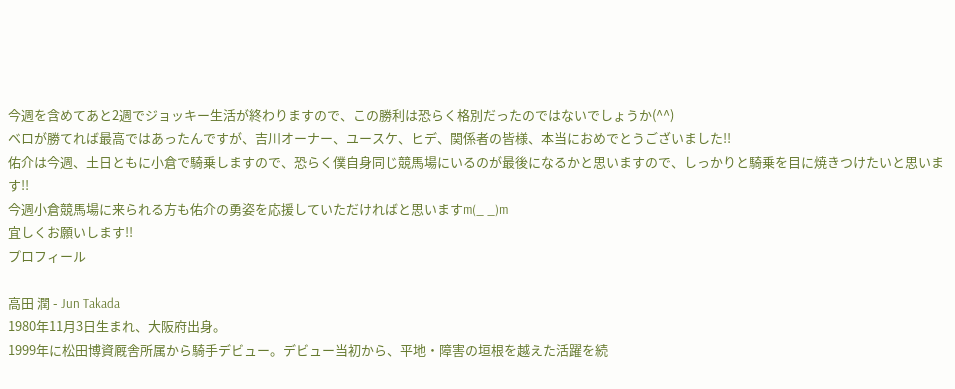今週を含めてあと2週でジョッキー生活が終わりますので、この勝利は恐らく格別だったのではないでしょうか(^^)
ベロが勝てれば最高ではあったんですが、吉川オーナー、ユースケ、ヒデ、関係者の皆様、本当におめでとうございました!!
佑介は今週、土日ともに小倉で騎乗しますので、恐らく僕自身同じ競馬場にいるのが最後になるかと思いますので、しっかりと騎乗を目に焼きつけたいと思います!!
今週小倉競馬場に来られる方も佑介の勇姿を応援していただければと思いますm(_ _)m
宜しくお願いします!!
プロフィール

高田 潤 - Jun Takada
1980年11月3日生まれ、大阪府出身。
1999年に松田博資厩舎所属から騎手デビュー。デビュー当初から、平地・障害の垣根を越えた活躍を続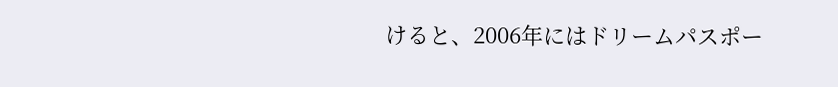けると、2006年にはドリームパスポー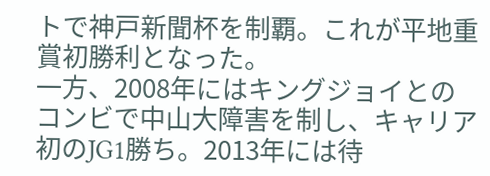トで神戸新聞杯を制覇。これが平地重賞初勝利となった。
一方、2008年にはキングジョイとのコンビで中山大障害を制し、キャリア初のJG1勝ち。2013年には待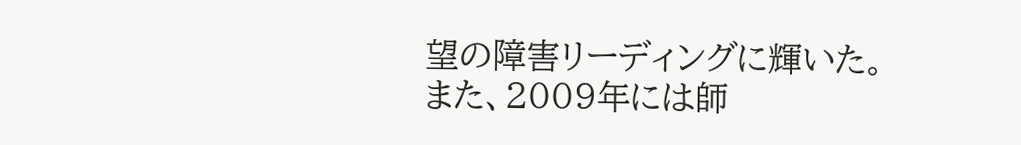望の障害リーディングに輝いた。
また、2009年には師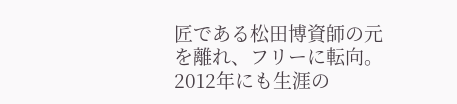匠である松田博資師の元を離れ、フリーに転向。2012年にも生涯の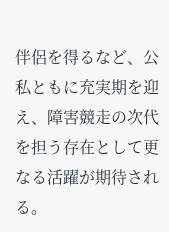伴侶を得るなど、公私ともに充実期を迎え、障害競走の次代を担う存在として更なる活躍が期待される。